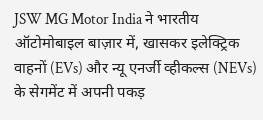JSW MG Motor India ने भारतीय ऑटोमोबाइल बाज़ार में, खासकर इलेक्ट्रिक वाहनों (EVs) और न्यू एनर्जी व्हीकल्स (NEVs) के सेगमेंट में अपनी पकड़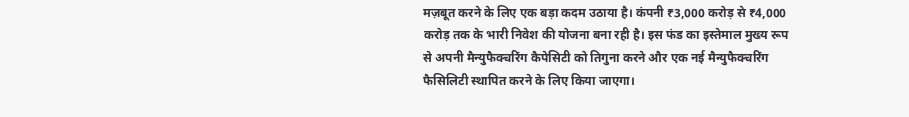मज़बूत करने के लिए एक बड़ा कदम उठाया है। कंपनी ₹3,000 करोड़ से ₹4,000 करोड़ तक के भारी निवेश की योजना बना रही है। इस फंड का इस्तेमाल मुख्य रूप से अपनी मैन्युफैक्चरिंग कैपेसिटी को तिगुना करने और एक नई मैन्युफैक्चरिंग फैसिलिटी स्थापित करने के लिए किया जाएगा।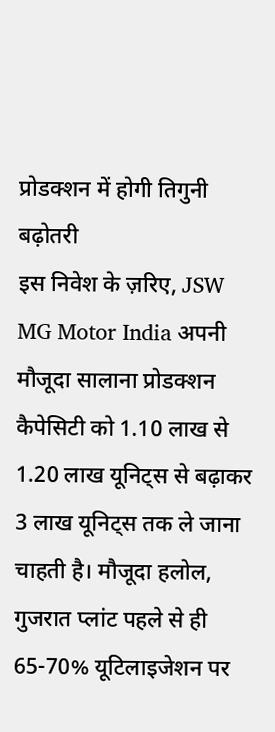प्रोडक्शन में होगी तिगुनी बढ़ोतरी
इस निवेश के ज़रिए, JSW MG Motor India अपनी मौजूदा सालाना प्रोडक्शन कैपेसिटी को 1.10 लाख से 1.20 लाख यूनिट्स से बढ़ाकर 3 लाख यूनिट्स तक ले जाना चाहती है। मौजूदा हलोल, गुजरात प्लांट पहले से ही 65-70% यूटिलाइजेशन पर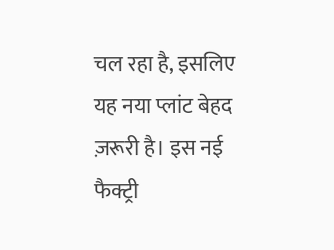चल रहा है, इसलिए यह नया प्लांट बेहद ज़रूरी है। इस नई फैक्ट्री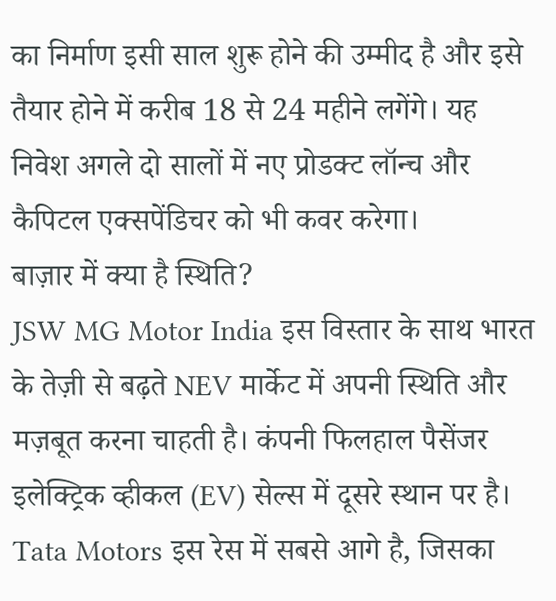का निर्माण इसी साल शुरू होने की उम्मीद है और इसे तैयार होने में करीब 18 से 24 महीने लगेंगे। यह निवेश अगले दो सालों में नए प्रोडक्ट लॉन्च और कैपिटल एक्सपेंडिचर को भी कवर करेगा।
बाज़ार में क्या है स्थिति?
JSW MG Motor India इस विस्तार के साथ भारत के तेज़ी से बढ़ते NEV मार्केट में अपनी स्थिति और मज़बूत करना चाहती है। कंपनी फिलहाल पैसेंजर इलेक्ट्रिक व्हीकल (EV) सेल्स में दूसरे स्थान पर है। Tata Motors इस रेस में सबसे आगे है, जिसका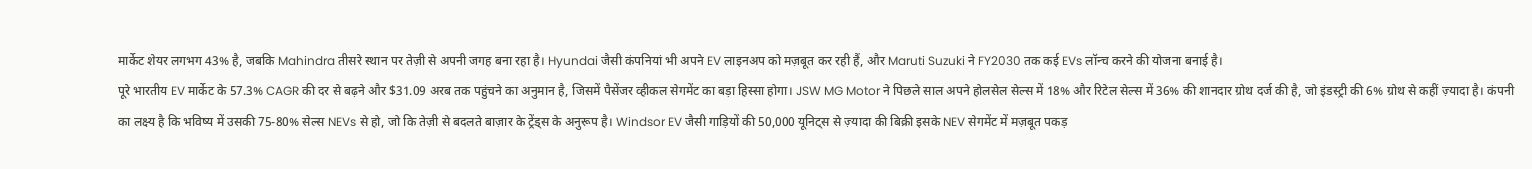मार्केट शेयर लगभग 43% है, जबकि Mahindra तीसरे स्थान पर तेज़ी से अपनी जगह बना रहा है। Hyundai जैसी कंपनियां भी अपने EV लाइनअप को मज़बूत कर रही हैं, और Maruti Suzuki ने FY2030 तक कई EVs लॉन्च करने की योजना बनाई है।
पूरे भारतीय EV मार्केट के 57.3% CAGR की दर से बढ़ने और $31.09 अरब तक पहुंचने का अनुमान है, जिसमें पैसेंजर व्हीकल सेगमेंट का बड़ा हिस्सा होगा। JSW MG Motor ने पिछले साल अपने होलसेल सेल्स में 18% और रिटेल सेल्स में 36% की शानदार ग्रोथ दर्ज की है, जो इंडस्ट्री की 6% ग्रोथ से कहीं ज़्यादा है। कंपनी का लक्ष्य है कि भविष्य में उसकी 75-80% सेल्स NEVs से हो, जो कि तेज़ी से बदलते बाज़ार के ट्रेंड्स के अनुरूप है। Windsor EV जैसी गाड़ियों की 50,000 यूनिट्स से ज़्यादा की बिक्री इसके NEV सेगमेंट में मज़बूत पकड़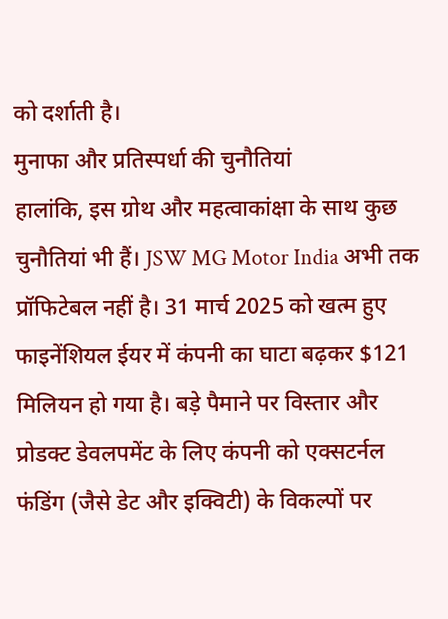को दर्शाती है।
मुनाफा और प्रतिस्पर्धा की चुनौतियां
हालांकि, इस ग्रोथ और महत्वाकांक्षा के साथ कुछ चुनौतियां भी हैं। JSW MG Motor India अभी तक प्रॉफिटेबल नहीं है। 31 मार्च 2025 को खत्म हुए फाइनेंशियल ईयर में कंपनी का घाटा बढ़कर $121 मिलियन हो गया है। बड़े पैमाने पर विस्तार और प्रोडक्ट डेवलपमेंट के लिए कंपनी को एक्सटर्नल फंडिंग (जैसे डेट और इक्विटी) के विकल्पों पर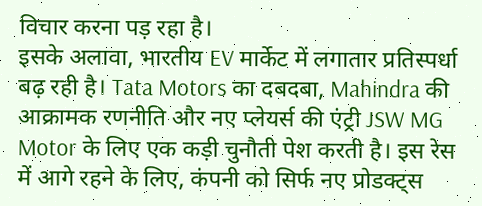विचार करना पड़ रहा है।
इसके अलावा, भारतीय EV मार्केट में लगातार प्रतिस्पर्धा बढ़ रही है। Tata Motors का दबदबा, Mahindra की आक्रामक रणनीति और नए प्लेयर्स की एंट्री JSW MG Motor के लिए एक कड़ी चुनौती पेश करती है। इस रेस में आगे रहने के लिए, कंपनी को सिर्फ नए प्रोडक्ट्स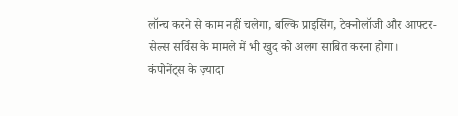लॉन्च करने से काम नहीं चलेगा, बल्कि प्राइसिंग, टेक्नोलॉजी और आफ्टर-सेल्स सर्विस के मामले में भी खुद को अलग साबित करना होगा। कंपोनेंट्स के ज़्यादा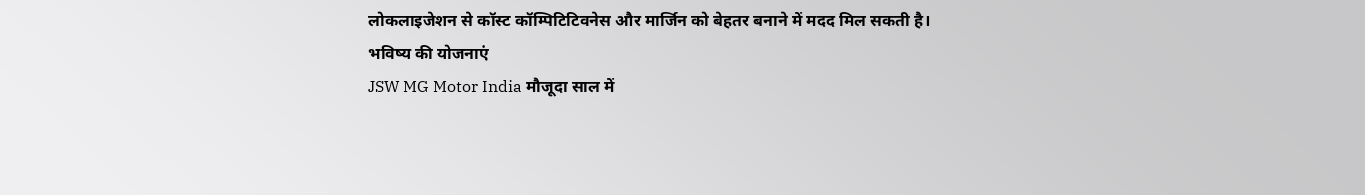लोकलाइजेशन से कॉस्ट कॉम्पिटिटिवनेस और मार्जिन को बेहतर बनाने में मदद मिल सकती है।
भविष्य की योजनाएं
JSW MG Motor India मौजूदा साल में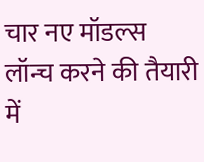चार नए मॉडल्स लॉन्च करने की तैयारी में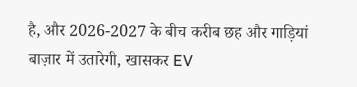है, और 2026-2027 के बीच करीब छह और गाड़ियां बाज़ार में उतारेगी, खासकर EV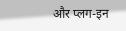और प्लग-इन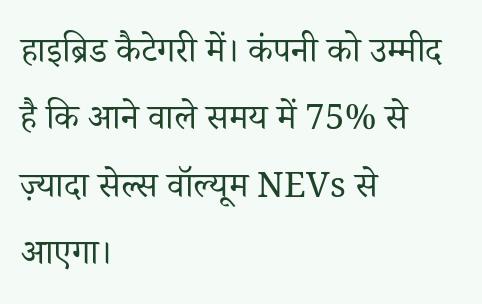हाइब्रिड कैटेगरी में। कंपनी को उम्मीद है कि आने वाले समय में 75% से ज़्यादा सेल्स वॉल्यूम NEVs से आएगा।